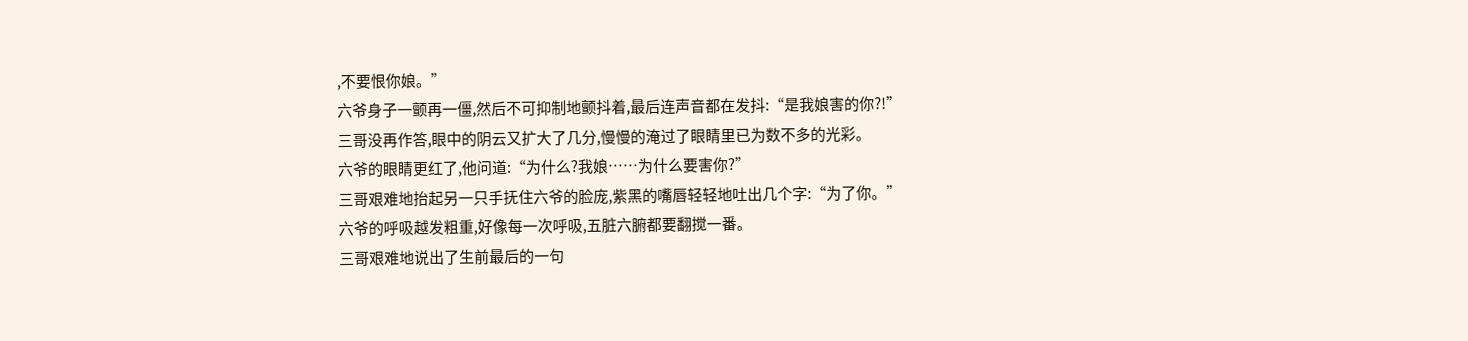,不要恨你娘。”
六爷身子一颤再一僵,然后不可抑制地颤抖着,最后连声音都在发抖:“是我娘害的你?!”
三哥没再作答,眼中的阴云又扩大了几分,慢慢的淹过了眼睛里已为数不多的光彩。
六爷的眼睛更红了,他问道:“为什么?我娘……为什么要害你?”
三哥艰难地抬起另一只手抚住六爷的脸庞,紫黑的嘴唇轻轻地吐出几个字:“为了你。”
六爷的呼吸越发粗重,好像每一次呼吸,五脏六腑都要翻搅一番。
三哥艰难地说出了生前最后的一句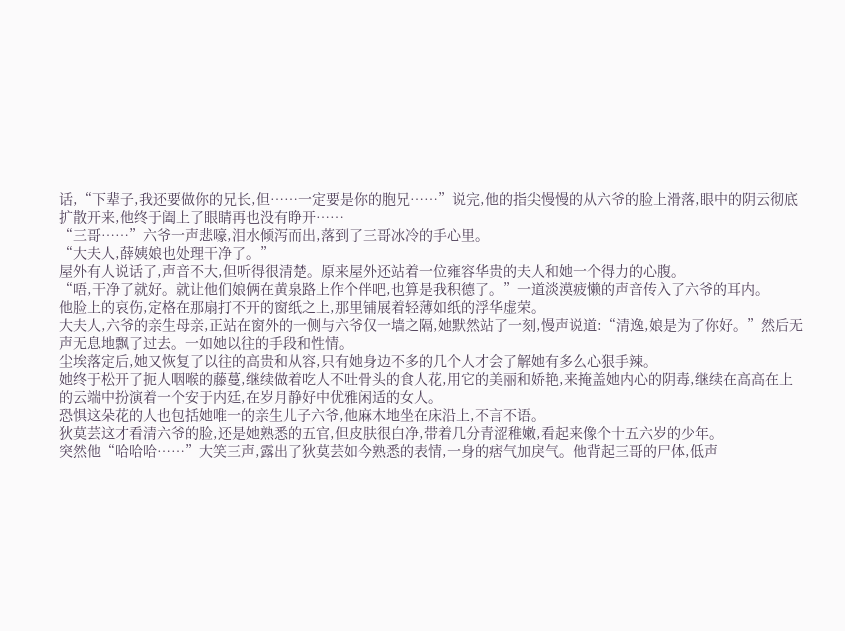话,“下辈子,我还要做你的兄长,但……一定要是你的胞兄……”说完,他的指尖慢慢的从六爷的脸上滑落,眼中的阴云彻底扩散开来,他终于阖上了眼睛再也没有睁开……
“三哥……”六爷一声悲嚎,泪水倾泻而出,落到了三哥冰冷的手心里。
“大夫人,薛姨娘也处理干净了。”
屋外有人说话了,声音不大,但听得很清楚。原来屋外还站着一位雍容华贵的夫人和她一个得力的心腹。
“唔,干净了就好。就让他们娘俩在黄泉路上作个伴吧,也算是我积德了。”一道淡漠疲懒的声音传入了六爷的耳内。
他脸上的哀伤,定格在那扇打不开的窗纸之上,那里铺展着轻薄如纸的浮华虚荣。
大夫人,六爷的亲生母亲,正站在窗外的一侧与六爷仅一墙之隔,她默然站了一刻,慢声说道:“清逸,娘是为了你好。”然后无声无息地飘了过去。一如她以往的手段和性情。
尘埃落定后,她又恢复了以往的高贵和从容,只有她身边不多的几个人才会了解她有多么心狠手辣。
她终于松开了扼人咽喉的藤蔓,继续做着吃人不吐骨头的食人花,用它的美丽和娇艳,来掩盖她内心的阴毒,继续在高高在上的云端中扮演着一个安于内廷,在岁月静好中优雅闲适的女人。
恐惧这朵花的人也包括她唯一的亲生儿子六爷,他麻木地坐在床沿上,不言不语。
狄莫芸这才看清六爷的脸,还是她熟悉的五官,但皮肤很白净,带着几分青涩稚嫩,看起来像个十五六岁的少年。
突然他“哈哈哈……”大笑三声,露出了狄莫芸如今熟悉的表情,一身的痞气加戾气。他背起三哥的尸体,低声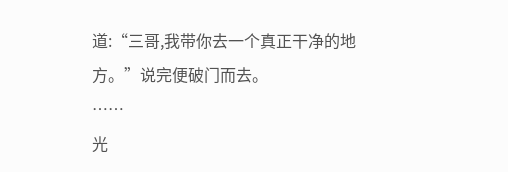道:“三哥,我带你去一个真正干净的地方。”说完便破门而去。
……
光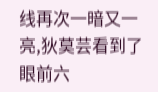线再次一暗又一亮,狄莫芸看到了眼前六